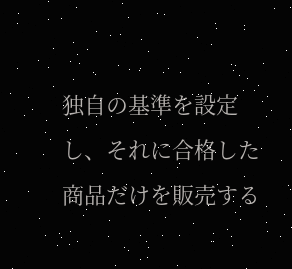独自の基準を設定し、それに合格した商品だけを販売する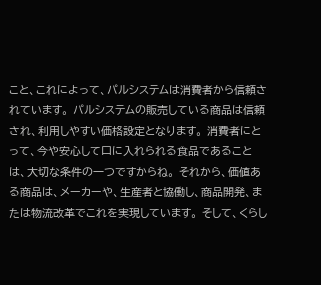こと、これによって、パルシステムは消費者から信頼されています。 パルシステムの販売している商品は信頼され、利用しやすい価格設定となります。 消費者にとって、今や安心して口に入れられる食品であることは、大切な条件の一つですからね。 それから、価値ある商品は、メーカーや、生産者と協働し、商品開発、または物流改革でこれを実現しています。 そして、くらし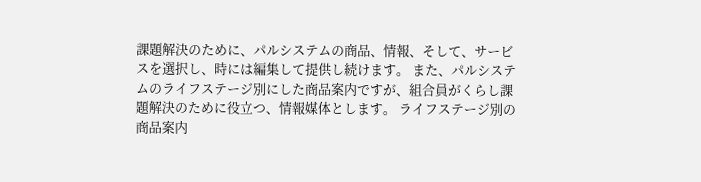課題解決のために、パルシステムの商品、情報、そして、サービスを選択し、時には編集して提供し続けます。 また、パルシステムのライフステージ別にした商品案内ですが、組合員がくらし課題解決のために役立つ、情報媒体とします。 ライフステージ別の商品案内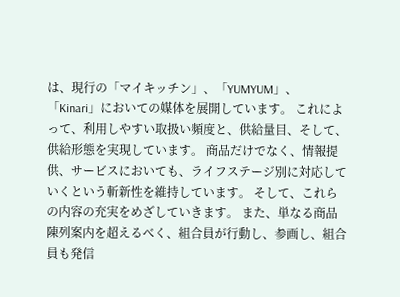は、現行の「マイキッチン」、「YUMYUM」、「Kinari」においての媒体を展開しています。 これによって、利用しやすい取扱い頻度と、供給量目、そして、供給形態を実現しています。 商品だけでなく、情報提供、サービスにおいても、ライフステージ別に対応していくという斬新性を維持しています。 そして、これらの内容の充実をめざしていきます。 また、単なる商品陳列案内を超えるべく、組合員が行動し、参画し、組合員も発信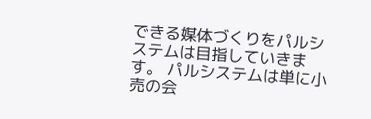できる媒体づくりをパルシステムは目指していきます。 パルシステムは単に小売の会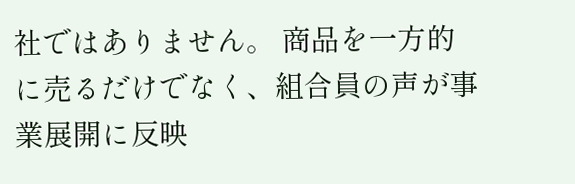社ではありません。 商品を一方的に売るだけでなく、組合員の声が事業展開に反映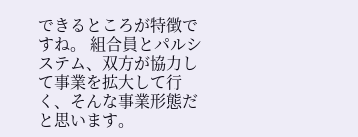できるところが特徴ですね。 組合員とパルシステム、双方が協力して事業を拡大して行く、そんな事業形態だと思います。